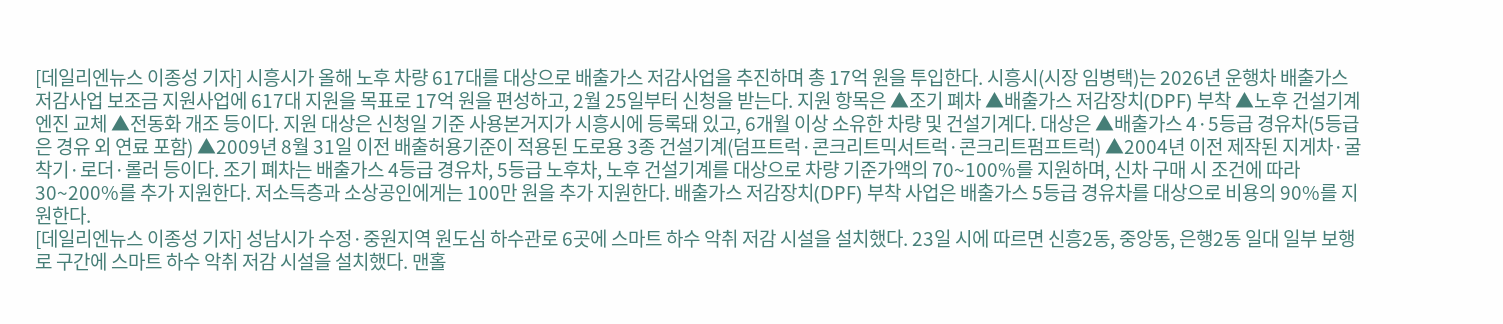[데일리엔뉴스 이종성 기자] 시흥시가 올해 노후 차량 617대를 대상으로 배출가스 저감사업을 추진하며 총 17억 원을 투입한다. 시흥시(시장 임병택)는 2026년 운행차 배출가스 저감사업 보조금 지원사업에 617대 지원을 목표로 17억 원을 편성하고, 2월 25일부터 신청을 받는다. 지원 항목은 ▲조기 폐차 ▲배출가스 저감장치(DPF) 부착 ▲노후 건설기계 엔진 교체 ▲전동화 개조 등이다. 지원 대상은 신청일 기준 사용본거지가 시흥시에 등록돼 있고, 6개월 이상 소유한 차량 및 건설기계다. 대상은 ▲배출가스 4·5등급 경유차(5등급은 경유 외 연료 포함) ▲2009년 8월 31일 이전 배출허용기준이 적용된 도로용 3종 건설기계(덤프트럭·콘크리트믹서트럭·콘크리트펌프트럭) ▲2004년 이전 제작된 지게차·굴착기·로더·롤러 등이다. 조기 폐차는 배출가스 4등급 경유차, 5등급 노후차, 노후 건설기계를 대상으로 차량 기준가액의 70~100%를 지원하며, 신차 구매 시 조건에 따라 30~200%를 추가 지원한다. 저소득층과 소상공인에게는 100만 원을 추가 지원한다. 배출가스 저감장치(DPF) 부착 사업은 배출가스 5등급 경유차를 대상으로 비용의 90%를 지원한다.
[데일리엔뉴스 이종성 기자] 성남시가 수정·중원지역 원도심 하수관로 6곳에 스마트 하수 악취 저감 시설을 설치했다. 23일 시에 따르면 신흥2동, 중앙동, 은행2동 일대 일부 보행로 구간에 스마트 하수 악취 저감 시설을 설치했다. 맨홀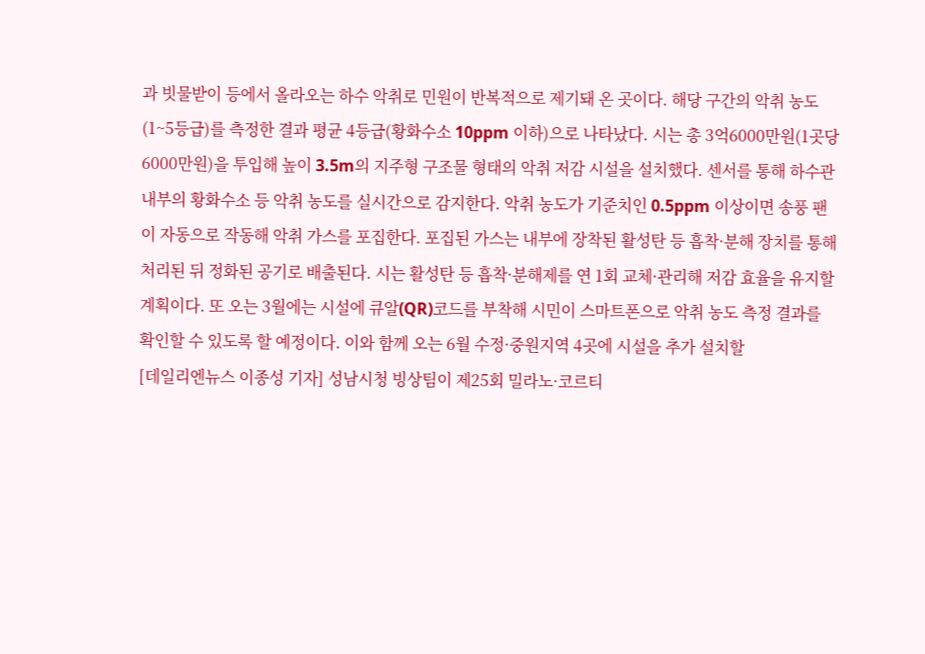과 빗물받이 등에서 올라오는 하수 악취로 민원이 반복적으로 제기돼 온 곳이다. 해당 구간의 악취 농도(1~5등급)를 측정한 결과 평균 4등급(황화수소 10ppm 이하)으로 나타났다. 시는 총 3억6000만원(1곳당 6000만원)을 투입해 높이 3.5m의 지주형 구조물 형태의 악취 저감 시설을 설치했다. 센서를 통해 하수관 내부의 황화수소 등 악취 농도를 실시간으로 감지한다. 악취 농도가 기준치인 0.5ppm 이상이면 송풍 팬이 자동으로 작동해 악취 가스를 포집한다. 포집된 가스는 내부에 장착된 활성탄 등 흡착·분해 장치를 통해 처리된 뒤 정화된 공기로 배출된다. 시는 활성탄 등 흡착·분해제를 연 1회 교체·관리해 저감 효율을 유지할 계획이다. 또 오는 3월에는 시설에 큐알(QR)코드를 부착해 시민이 스마트폰으로 악취 농도 측정 결과를 확인할 수 있도록 할 예정이다. 이와 함께 오는 6월 수정·중원지역 4곳에 시설을 추가 설치할
[데일리엔뉴스 이종성 기자] 성남시청 빙상팀이 제25회 밀라노·코르티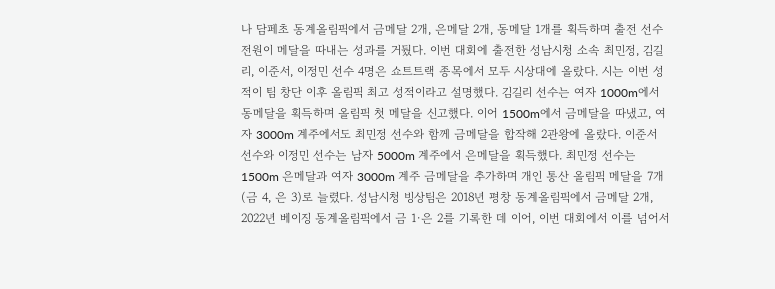나 담페초 동계올림픽에서 금메달 2개, 은메달 2개, 동메달 1개를 획득하며 출전 선수 전원이 메달을 따내는 성과를 거뒀다. 이번 대회에 출전한 성남시청 소속 최민정, 김길리, 이준서, 이정민 선수 4명은 쇼트트랙 종목에서 모두 시상대에 올랐다. 시는 이번 성적이 팀 창단 이후 올림픽 최고 성적이라고 설명했다. 김길리 선수는 여자 1000m에서 동메달을 획득하며 올림픽 첫 메달을 신고했다. 이어 1500m에서 금메달을 따냈고, 여자 3000m 계주에서도 최민정 선수와 함께 금메달을 합작해 2관왕에 올랐다. 이준서 선수와 이정민 선수는 남자 5000m 계주에서 은메달을 획득했다. 최민정 선수는 1500m 은메달과 여자 3000m 계주 금메달을 추가하며 개인 통산 올림픽 메달을 7개(금 4, 은 3)로 늘렸다. 성남시청 빙상팀은 2018년 평창 동계올림픽에서 금메달 2개, 2022년 베이징 동계올림픽에서 금 1·은 2를 기록한 데 이어, 이번 대회에서 이를 넘어서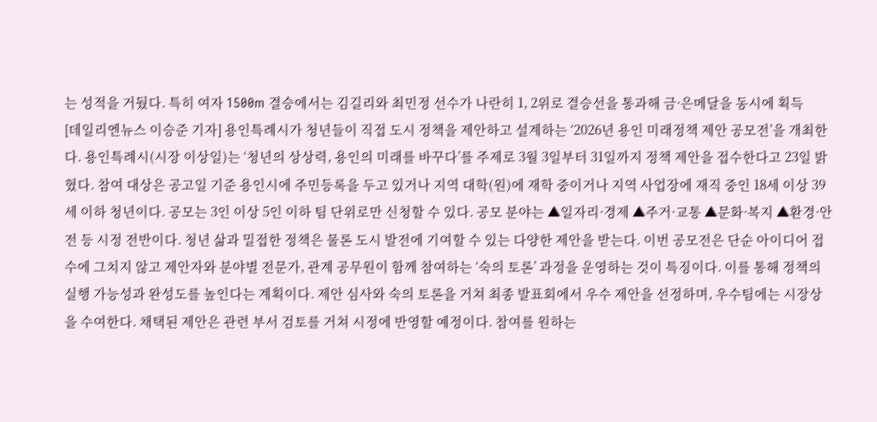는 성적을 거뒀다. 특히 여자 1500m 결승에서는 김길리와 최민정 선수가 나란히 1, 2위로 결승선을 통과해 금·은메달을 동시에 획득
[데일리엔뉴스 이승준 기자] 용인특례시가 청년들이 직접 도시 정책을 제안하고 설계하는 ‘2026년 용인 미래정책 제안 공모전’을 개최한다. 용인특례시(시장 이상일)는 ‘청년의 상상력, 용인의 미래를 바꾸다’를 주제로 3월 3일부터 31일까지 정책 제안을 접수한다고 23일 밝혔다. 참여 대상은 공고일 기준 용인시에 주민등록을 두고 있거나 지역 대학(원)에 재학 중이거나 지역 사업장에 재직 중인 18세 이상 39세 이하 청년이다. 공모는 3인 이상 5인 이하 팀 단위로만 신청할 수 있다. 공모 분야는 ▲일자리·경제 ▲주거·교통 ▲문화·복지 ▲환경·안전 등 시정 전반이다. 청년 삶과 밀접한 정책은 물론 도시 발전에 기여할 수 있는 다양한 제안을 받는다. 이번 공모전은 단순 아이디어 접수에 그치지 않고 제안자와 분야별 전문가, 관계 공무원이 함께 참여하는 ‘숙의 토론’ 과정을 운영하는 것이 특징이다. 이를 통해 정책의 실행 가능성과 완성도를 높인다는 계획이다. 제안 심사와 숙의 토론을 거쳐 최종 발표회에서 우수 제안을 선정하며, 우수팀에는 시장상을 수여한다. 채택된 제안은 관련 부서 검토를 거쳐 시정에 반영할 예정이다. 참여를 원하는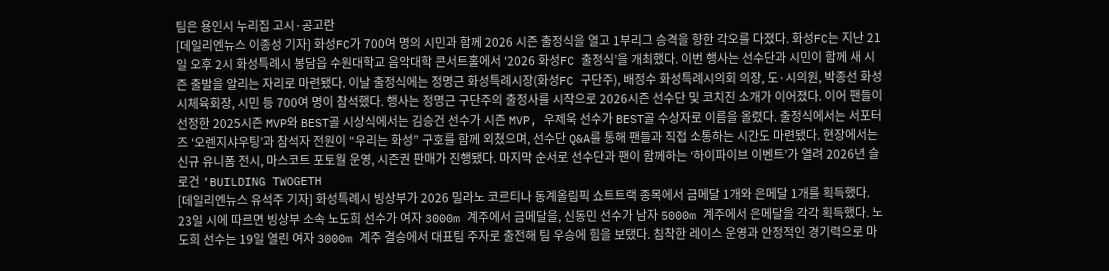팀은 용인시 누리집 고시·공고란
[데일리엔뉴스 이종성 기자] 화성FC가 700여 명의 시민과 함께 2026 시즌 출정식을 열고 1부리그 승격을 향한 각오를 다졌다. 화성FC는 지난 21일 오후 2시 화성특례시 봉담읍 수원대학교 음악대학 콘서트홀에서 ‘2026 화성FC 출정식’을 개최했다. 이번 행사는 선수단과 시민이 함께 새 시즌 출발을 알리는 자리로 마련됐다. 이날 출정식에는 정명근 화성특례시장(화성FC 구단주), 배정수 화성특례시의회 의장, 도·시의원, 박종선 화성시체육회장, 시민 등 700여 명이 참석했다. 행사는 정명근 구단주의 출정사를 시작으로 2026시즌 선수단 및 코치진 소개가 이어졌다. 이어 팬들이 선정한 2025시즌 MVP와 BEST골 시상식에서는 김승건 선수가 시즌 MVP, 우제욱 선수가 BEST골 수상자로 이름을 올렸다. 출정식에서는 서포터즈 ‘오렌지샤우팅’과 참석자 전원이 “우리는 화성” 구호를 함께 외쳤으며, 선수단 Q&A를 통해 팬들과 직접 소통하는 시간도 마련됐다. 현장에서는 신규 유니폼 전시, 마스코트 포토월 운영, 시즌권 판매가 진행됐다. 마지막 순서로 선수단과 팬이 함께하는 ‘하이파이브 이벤트’가 열려 2026년 슬로건 ‘BUILDING TWOGETH
[데일리엔뉴스 유석주 기자] 화성특례시 빙상부가 2026 밀라노 코르티나 동계올림픽 쇼트트랙 종목에서 금메달 1개와 은메달 1개를 획득했다. 23일 시에 따르면 빙상부 소속 노도희 선수가 여자 3000m 계주에서 금메달을, 신동민 선수가 남자 5000m 계주에서 은메달을 각각 획득했다. 노도희 선수는 19일 열린 여자 3000m 계주 결승에서 대표팀 주자로 출전해 팀 우승에 힘을 보탰다. 침착한 레이스 운영과 안정적인 경기력으로 마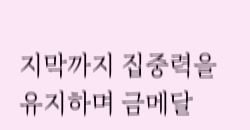지막까지 집중력을 유지하며 금메달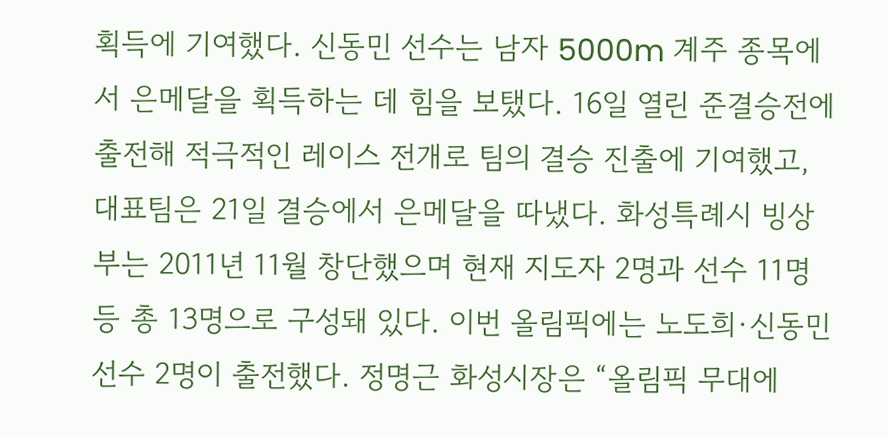획득에 기여했다. 신동민 선수는 남자 5000m 계주 종목에서 은메달을 획득하는 데 힘을 보탰다. 16일 열린 준결승전에 출전해 적극적인 레이스 전개로 팀의 결승 진출에 기여했고, 대표팀은 21일 결승에서 은메달을 따냈다. 화성특례시 빙상부는 2011년 11월 창단했으며 현재 지도자 2명과 선수 11명 등 총 13명으로 구성돼 있다. 이번 올림픽에는 노도희·신동민 선수 2명이 출전했다. 정명근 화성시장은 “올림픽 무대에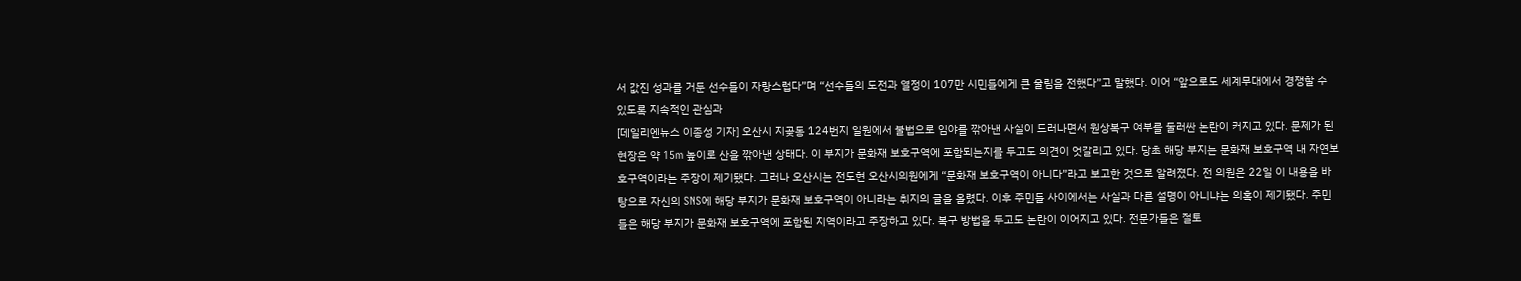서 값진 성과를 거둔 선수들이 자랑스럽다”며 “선수들의 도전과 열정이 107만 시민들에게 큰 울림을 전했다”고 말했다. 이어 “앞으로도 세계무대에서 경쟁할 수 있도록 지속적인 관심과
[데일리엔뉴스 이종성 기자] 오산시 지곶동 124번지 일원에서 불법으로 임야를 깎아낸 사실이 드러나면서 원상복구 여부를 둘러싼 논란이 커지고 있다. 문제가 된 현장은 약 15m 높이로 산을 깎아낸 상태다. 이 부지가 문화재 보호구역에 포함되는지를 두고도 의견이 엇갈리고 있다. 당초 해당 부지는 문화재 보호구역 내 자연보호구역이라는 주장이 제기됐다. 그러나 오산시는 전도현 오산시의원에게 “문화재 보호구역이 아니다”라고 보고한 것으로 알려졌다. 전 의원은 22일 이 내용을 바탕으로 자신의 SNS에 해당 부지가 문화재 보호구역이 아니라는 취지의 글을 올렸다. 이후 주민들 사이에서는 사실과 다른 설명이 아니냐는 의혹이 제기됐다. 주민들은 해당 부지가 문화재 보호구역에 포함된 지역이라고 주장하고 있다. 복구 방법을 두고도 논란이 이어지고 있다. 전문가들은 절토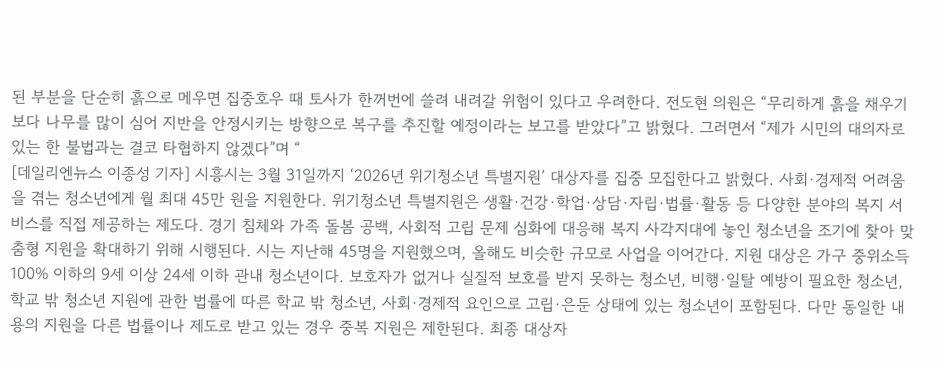된 부분을 단순히 흙으로 메우면 집중호우 때 토사가 한꺼번에 쓸려 내려갈 위험이 있다고 우려한다. 전도현 의원은 “무리하게 흙을 채우기보다 나무를 많이 심어 지반을 안정시키는 방향으로 복구를 추진할 예정이라는 보고를 받았다”고 밝혔다. 그러면서 “제가 시민의 대의자로 있는 한 불법과는 결코 타협하지 않겠다”며 “
[데일리엔뉴스 이종성 기자] 시흥시는 3월 31일까지 ‘2026년 위기청소년 특별지원’ 대상자를 집중 모집한다고 밝혔다. 사회·경제적 어려움을 겪는 청소년에게 월 최대 45만 원을 지원한다. 위기청소년 특별지원은 생활·건강·학업·상담·자립·법률·활동 등 다양한 분야의 복지 서비스를 직접 제공하는 제도다. 경기 침체와 가족 돌봄 공백, 사회적 고립 문제 심화에 대응해 복지 사각지대에 놓인 청소년을 조기에 찾아 맞춤형 지원을 확대하기 위해 시행된다. 시는 지난해 45명을 지원했으며, 올해도 비슷한 규모로 사업을 이어간다. 지원 대상은 가구 중위소득 100% 이하의 9세 이상 24세 이하 관내 청소년이다. 보호자가 없거나 실질적 보호를 받지 못하는 청소년, 비행·일탈 예방이 필요한 청소년, 학교 밖 청소년 지원에 관한 법률에 따른 학교 밖 청소년, 사회·경제적 요인으로 고립·은둔 상태에 있는 청소년이 포함된다. 다만 동일한 내용의 지원을 다른 법률이나 제도로 받고 있는 경우 중복 지원은 제한된다. 최종 대상자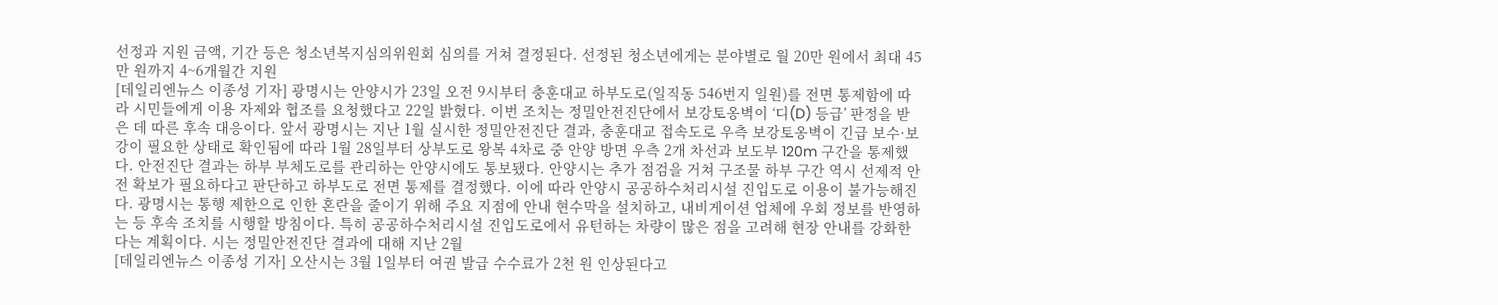선정과 지원 금액, 기간 등은 청소년복지심의위원회 심의를 거쳐 결정된다. 선정된 청소년에게는 분야별로 월 20만 원에서 최대 45만 원까지 4~6개월간 지원
[데일리엔뉴스 이종성 기자] 광명시는 안양시가 23일 오전 9시부터 충훈대교 하부도로(일직동 546번지 일원)를 전면 통제함에 따라 시민들에게 이용 자제와 협조를 요청했다고 22일 밝혔다. 이번 조치는 정밀안전진단에서 보강토옹벽이 ‘디(D) 등급’ 판정을 받은 데 따른 후속 대응이다. 앞서 광명시는 지난 1월 실시한 정밀안전진단 결과, 충훈대교 접속도로 우측 보강토옹벽이 긴급 보수·보강이 필요한 상태로 확인됨에 따라 1월 28일부터 상부도로 왕복 4차로 중 안양 방면 우측 2개 차선과 보도부 120m 구간을 통제했다. 안전진단 결과는 하부 부체도로를 관리하는 안양시에도 통보됐다. 안양시는 추가 점검을 거쳐 구조물 하부 구간 역시 선제적 안전 확보가 필요하다고 판단하고 하부도로 전면 통제를 결정했다. 이에 따라 안양시 공공하수처리시설 진입도로 이용이 불가능해진다. 광명시는 통행 제한으로 인한 혼란을 줄이기 위해 주요 지점에 안내 현수막을 설치하고, 내비게이션 업체에 우회 정보를 반영하는 등 후속 조치를 시행할 방침이다. 특히 공공하수처리시설 진입도로에서 유턴하는 차량이 많은 점을 고려해 현장 안내를 강화한다는 계획이다. 시는 정밀안전진단 결과에 대해 지난 2월
[데일리엔뉴스 이종성 기자] 오산시는 3월 1일부터 여권 발급 수수료가 2천 원 인상된다고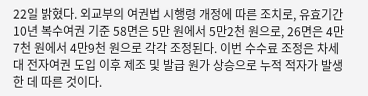22일 밝혔다. 외교부의 여권법 시행령 개정에 따른 조치로, 유효기간 10년 복수여권 기준 58면은 5만 원에서 5만2천 원으로, 26면은 4만7천 원에서 4만9천 원으로 각각 조정된다. 이번 수수료 조정은 차세대 전자여권 도입 이후 제조 및 발급 원가 상승으로 누적 적자가 발생한 데 따른 것이다.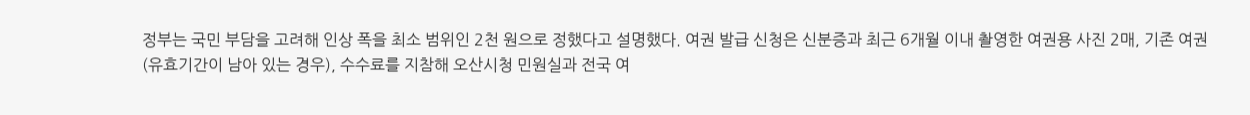정부는 국민 부담을 고려해 인상 폭을 최소 범위인 2천 원으로 정했다고 설명했다. 여권 발급 신청은 신분증과 최근 6개월 이내 촬영한 여권용 사진 2매, 기존 여권(유효기간이 남아 있는 경우), 수수료를 지참해 오산시청 민원실과 전국 여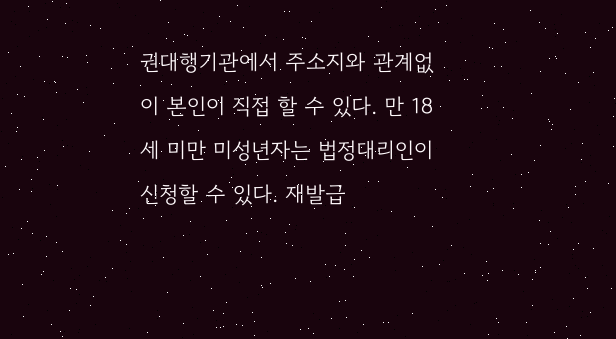권대행기관에서 주소지와 관계없이 본인이 직접 할 수 있다. 만 18세 미만 미성년자는 법정대리인이 신청할 수 있다. 재발급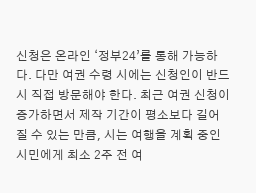신청은 온라인 ‘정부24’를 통해 가능하다. 다만 여권 수령 시에는 신청인이 반드시 직접 방문해야 한다. 최근 여권 신청이 증가하면서 제작 기간이 평소보다 길어질 수 있는 만큼, 시는 여행을 계획 중인 시민에게 최소 2주 전 여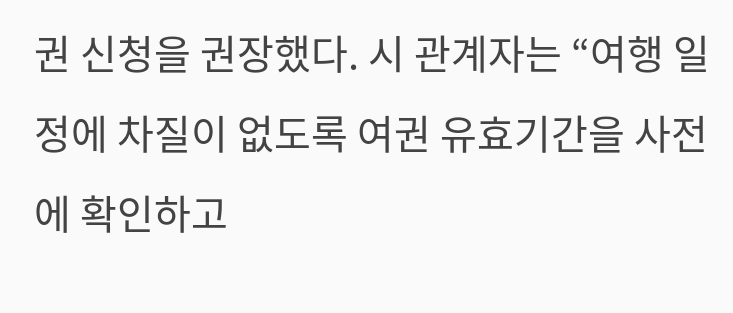권 신청을 권장했다. 시 관계자는 “여행 일정에 차질이 없도록 여권 유효기간을 사전에 확인하고